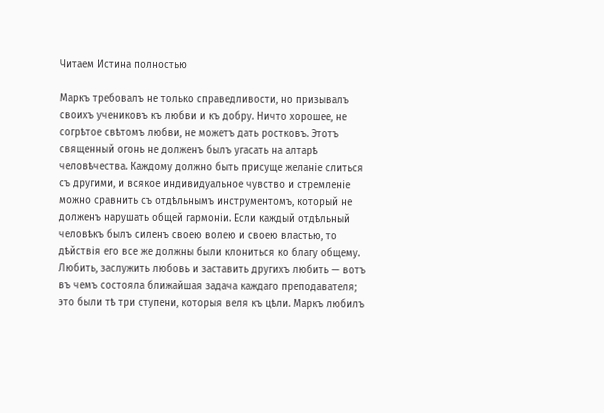Читаем Истина полностью

Маркъ требовалъ не только справедливости, но призывалъ своихъ учениковъ къ любви и къ добру. Ничто хорошее, не согрѣтое свѣтомъ любви, не можетъ дать ростковъ. Этотъ священный огонь не долженъ былъ угасать на алтарѣ человѣчества. Каждому должно быть присуще желаніе слиться съ другими, и всякое индивидуальное чувство и стремленіе можно сравнить съ отдѣльнымъ инструментомъ, который не долженъ нарушать общей гармоніи. Если каждый отдѣльный человѣкъ былъ силенъ своею волею и своею властью, то дѣйствія его все же должны были клониться ко благу общему. Любить, заслужить любовь и заставить другихъ любить — вотъ въ чемъ состояла ближайшая задача каждаго преподавателя; это были тѣ три ступени, которыя веля къ цѣли. Маркъ любилъ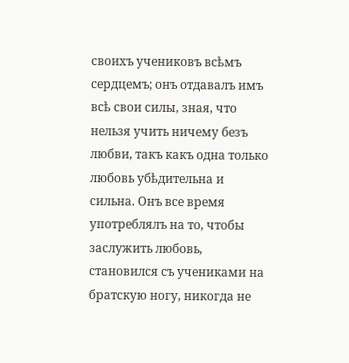своихъ учениковъ всѣмъ сердцемъ; онъ отдавалъ имъ всѣ свои силы, зная, что нельзя учить ничему безъ любви, такъ какъ одна только любовь убѣдительна и сильна. Онъ все время употреблялъ на то, чтобы заслужить любовь, становился съ учениками на братскую ногу, никогда не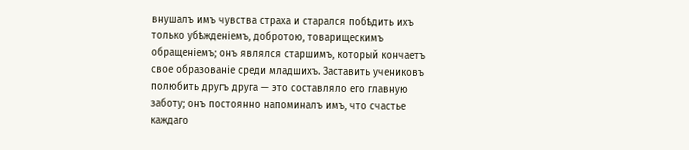внушалъ имъ чувства страха и старался побѣдить ихъ только убѣжденіемъ, добротою, товарищескимъ обращеніемъ; онъ являлся старшимъ, который кончаетъ свое образованіе среди младшихъ. Заставить учениковъ полюбить другъ друга — это составляло его главную заботу; онъ постоянно напоминалъ имъ, что счастье каждаго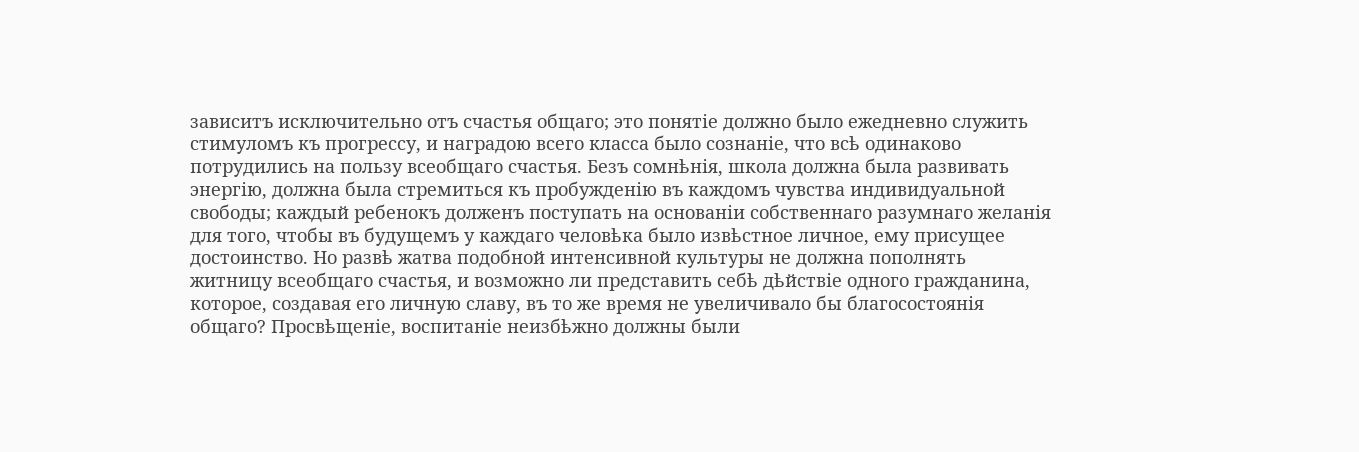зависитъ исключительно отъ счастья общаго; это понятіе должно было ежедневно служить стимуломъ къ прогрессу, и наградою всего класса было сознаніе, что всѣ одинаково потрудились на пользу всеобщаго счастья. Безъ сомнѣнія, школа должна была развивать энергію, должна была стремиться къ пробужденію въ каждомъ чувства индивидуальной свободы; каждый ребенокъ долженъ поступать на основаніи собственнаго разумнаго желанія для того, чтобы въ будущемъ у каждаго человѣка было извѣстное личное, ему присущее достоинство. Но развѣ жатва подобной интенсивной культуры не должна пополнять житницу всеобщаго счастья, и возможно ли представить себѣ дѣйствіе одного гражданина, которое, создавая его личную славу, въ то же время не увеличивало бы благосостоянія общаго? Просвѣщеніе, воспитаніе неизбѣжно должны были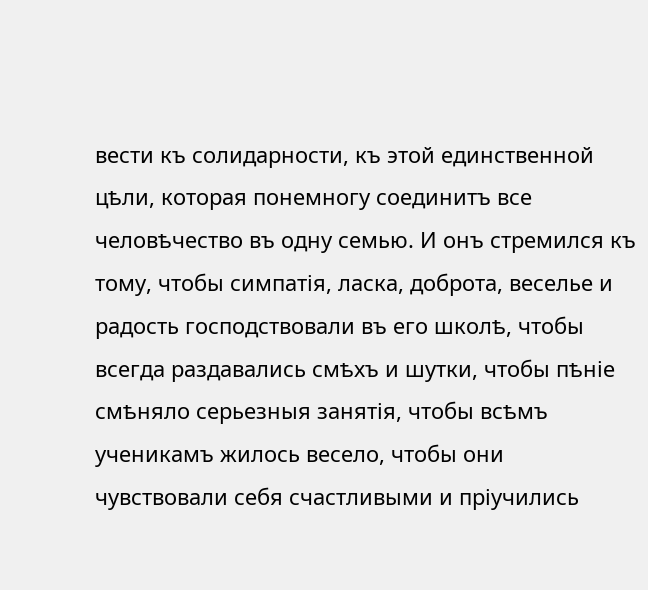вести къ солидарности, къ этой единственной цѣли, которая понемногу соединитъ все человѣчество въ одну семью. И онъ стремился къ тому, чтобы симпатія, ласка, доброта, веселье и радость господствовали въ его школѣ, чтобы всегда раздавались смѣхъ и шутки, чтобы пѣніе смѣняло серьезныя занятія, чтобы всѣмъ ученикамъ жилось весело, чтобы они чувствовали себя счастливыми и пріучились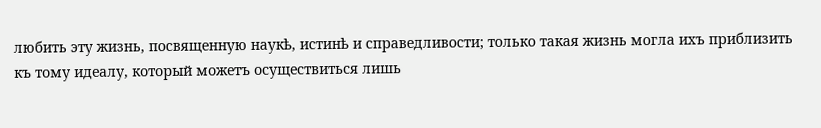любить эту жизнь, посвященную наукѣ, истинѣ и справедливости; только такая жизнь могла ихъ приблизить къ тому идеалу, который можетъ осуществиться лишь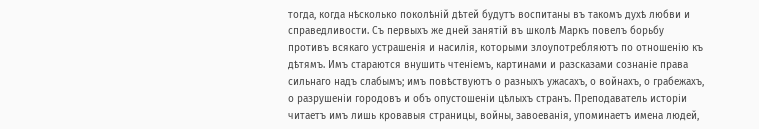тогда, когда нѣсколько поколѣній дѣтей будутъ воспитаны въ такомъ духѣ любви и справедливости. Съ первыхъ же дней занятій въ школѣ Маркъ повелъ борьбу противъ всякаго устрашенія и насилія, которыми злоупотребляютъ по отношенію къ дѣтямъ. Имъ стараются внушить чтеніемъ, картинами и разсказами сознаніе права сильнаго надъ слабымъ; имъ повѣствуютъ о разныхъ ужасахъ, о войнахъ, о грабежахъ, о разрушеніи городовъ и объ опустошеніи цѣлыхъ странъ. Преподаватель исторіи читаетъ имъ лишь кровавыя страницы, войны, завоеванія, упоминаетъ имена людей,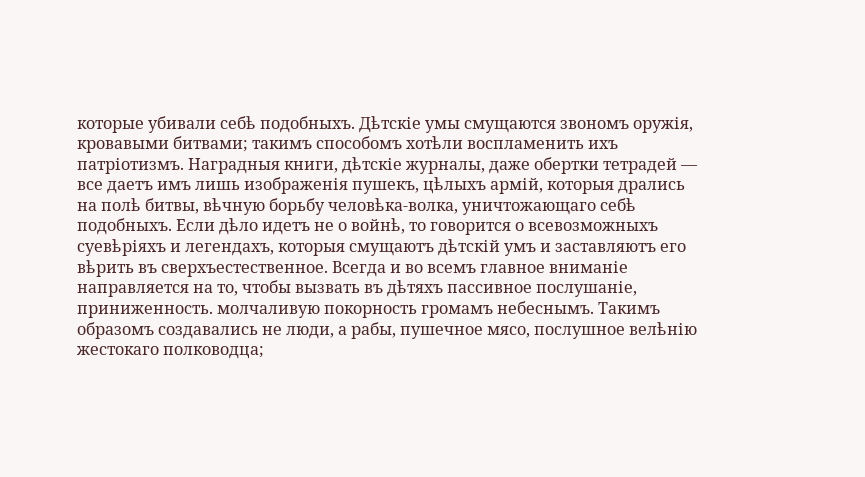которые убивали себѣ подобныхъ. Дѣтскіе умы смущаются звономъ оружія, кровавыми битвами; такимъ способомъ хотѣли воспламенить ихъ патріотизмъ. Наградныя книги, дѣтскіе журналы, даже обертки тетрадей — все даетъ имъ лишь изображенія пушекъ, цѣлыхъ армій, которыя дрались на полѣ битвы, вѣчную борьбу человѣка-волка, уничтожающаго себѣ подобныхъ. Если дѣло идетъ не о войнѣ, то говорится о всевозможныхъ суевѣріяхъ и легендахъ, которыя смущаютъ дѣтскій умъ и заставляютъ его вѣрить въ сверхъестественное. Всегда и во всемъ главное вниманіе направляется на то, чтобы вызвать въ дѣтяхъ пассивное послушаніе, приниженность. молчаливую покорность громамъ небеснымъ. Такимъ образомъ создавались не люди, а рабы, пушечное мясо, послушное велѣнію жестокаго полководца;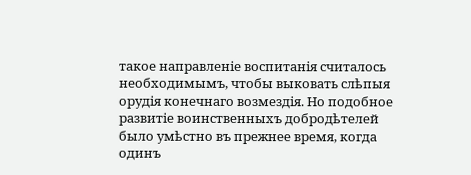такое направленіе воспитанія считалось необходимымъ, чтобы выковать слѣпыя орудія конечнаго возмездія. Но подобное развитіе воинственныхъ добродѣтелей было умѣстно въ прежнее время, когда одинъ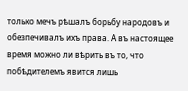только мечъ рѣшалъ борьбу народовъ и обезпечивалъ ихъ права. А въ настоящее время можно ли вѣрить въ то, что побѣдителемъ явится лишь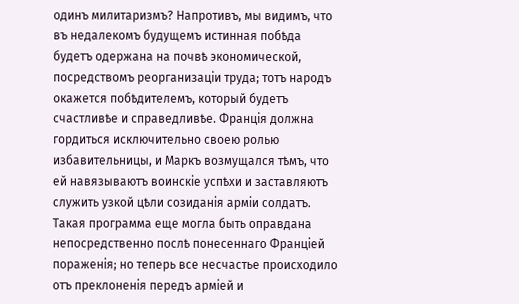одинъ милитаризмъ? Напротивъ, мы видимъ, что въ недалекомъ будущемъ истинная побѣда будетъ одержана на почвѣ экономической, посредствомъ реорганизаціи труда; тотъ народъ окажется побѣдителемъ, который будетъ счастливѣе и справедливѣе. Франція должна гордиться исключительно своею ролью избавительницы, и Маркъ возмущался тѣмъ, что ей навязываютъ воинскіе успѣхи и заставляютъ служить узкой цѣли созиданія арміи солдатъ. Такая программа еще могла быть оправдана непосредственно послѣ понесеннаго Франціей пораженія; но теперь все несчастье происходило отъ преклоненія передъ арміей и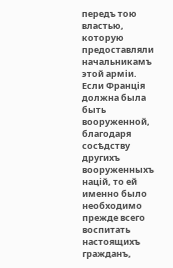передъ тою властью, которую предоставляли начальникамъ этой арміи. Если Франція должна была быть вооруженной, благодаря сосѣдству другихъ вооруженныхъ націй, то ей именно было необходимо прежде всего воспитать настоящихъ гражданъ,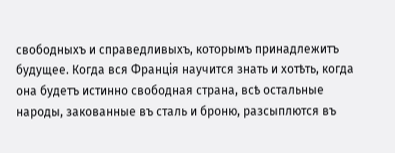свободныхъ и справедливыхъ, которымъ принадлежитъ будущее. Когда вся Франція научится знать и хотѣть, когда она будетъ истинно свободная страна, всѣ остальные народы, закованные въ сталь и броню, разсыплются въ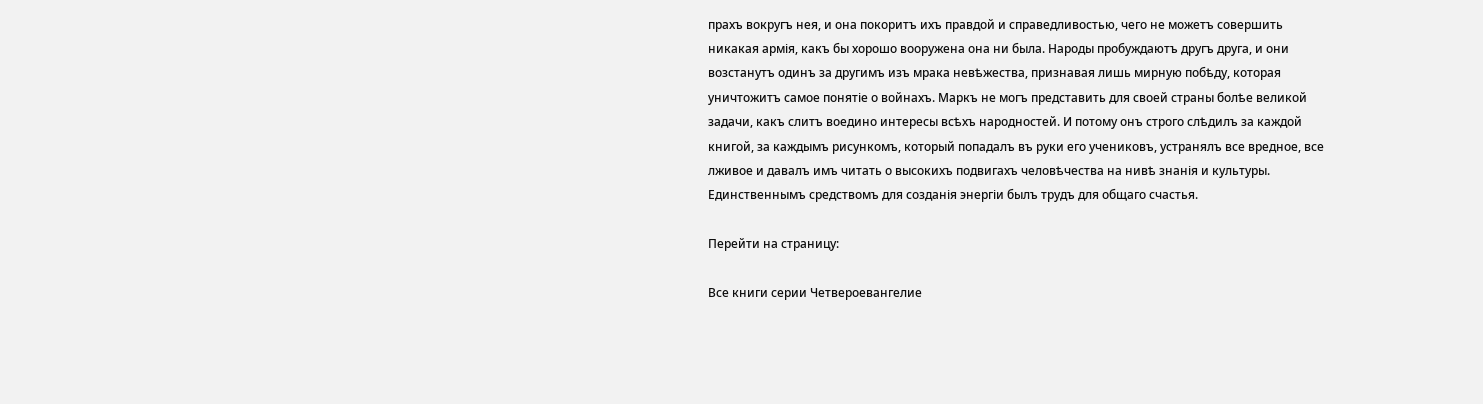прахъ вокругъ нея, и она покоритъ ихъ правдой и справедливостью, чего не можетъ совершить никакая армія, какъ бы хорошо вооружена она ни была. Народы пробуждаютъ другъ друга, и они возстанутъ одинъ за другимъ изъ мрака невѣжества, признавая лишь мирную побѣду, которая уничтожитъ самое понятіе о войнахъ. Маркъ не могъ представить для своей страны болѣе великой задачи, какъ слитъ воедино интересы всѣхъ народностей. И потому онъ строго слѣдилъ за каждой книгой, за каждымъ рисункомъ, который попадалъ въ руки его учениковъ, устранялъ все вредное, все лживое и давалъ имъ читать о высокихъ подвигахъ человѣчества на нивѣ знанія и культуры. Единственнымъ средствомъ для созданія энергіи былъ трудъ для общаго счастья.

Перейти на страницу:

Все книги серии Четвероевангелие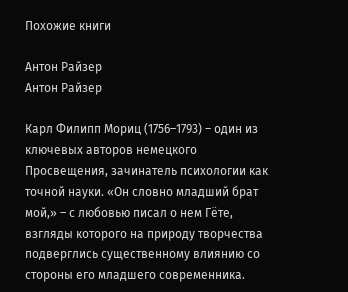Похожие книги

Антон Райзер
Антон Райзер

Карл Филипп Мориц (1756–1793) – один из ключевых авторов немецкого Просвещения, зачинатель психологии как точной науки. «Он словно младший брат мой,» – с любовью писал о нем Гёте, взгляды которого на природу творчества подверглись существенному влиянию со стороны его младшего современника.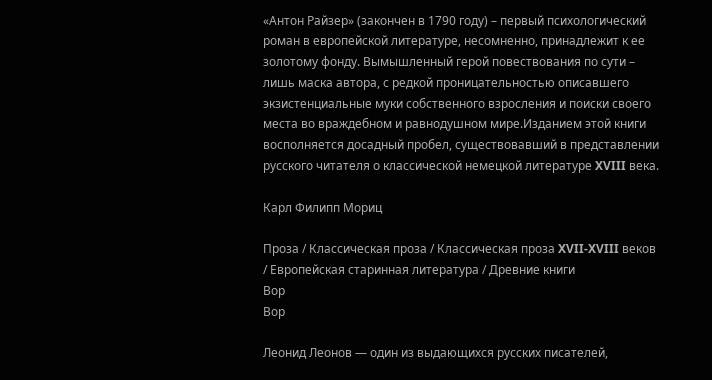«Антон Райзер» (закончен в 1790 году) – первый психологический роман в европейской литературе, несомненно, принадлежит к ее золотому фонду. Вымышленный герой повествования по сути – лишь маска автора, с редкой проницательностью описавшего экзистенциальные муки собственного взросления и поиски своего места во враждебном и равнодушном мире.Изданием этой книги восполняется досадный пробел, существовавший в представлении русского читателя о классической немецкой литературе XVIII века.

Карл Филипп Мориц

Проза / Классическая проза / Классическая проза XVII-XVIII веков / Европейская старинная литература / Древние книги
Вор
Вор

Леонид Леонов — один из выдающихся русских писателей,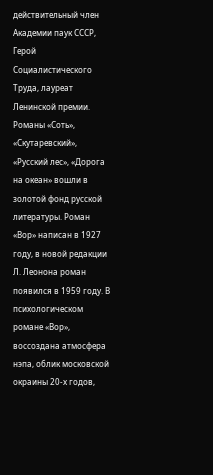действительный член Академии паук СССР, Герой Социалистического Труда, лауреат Ленинской премии. Романы «Соть», «Скутаревский», «Русский лес», «Дорога на океан» вошли в золотой фонд русской литературы. Роман «Вор» написан в 1927 году, в новой редакции Л. Леонона роман появился в 1959 году. В психологическом романе «Вор», воссоздана атмосфера нэпа, облик московской окраины 20-х годов,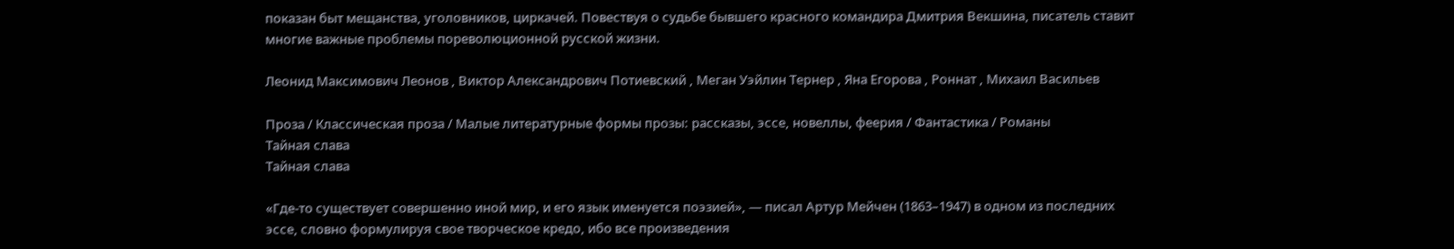показан быт мещанства, уголовников, циркачей. Повествуя о судьбе бывшего красного командира Дмитрия Векшина, писатель ставит многие важные проблемы пореволюционной русской жизни.

Леонид Максимович Леонов , Виктор Александрович Потиевский , Меган Уэйлин Тернер , Яна Егорова , Роннат , Михаил Васильев

Проза / Классическая проза / Малые литературные формы прозы: рассказы, эссе, новеллы, феерия / Фантастика / Романы
Тайная слава
Тайная слава

«Где-то существует совершенно иной мир, и его язык именуется поэзией», — писал Артур Мейчен (1863–1947) в одном из последних эссе, словно формулируя свое творческое кредо, ибо все произведения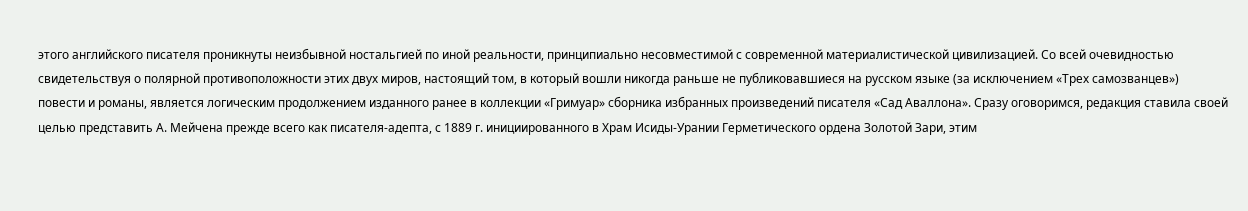этого английского писателя проникнуты неизбывной ностальгией по иной реальности, принципиально несовместимой с современной материалистической цивилизацией. Со всей очевидностью свидетельствуя о полярной противоположности этих двух миров, настоящий том, в который вошли никогда раньше не публиковавшиеся на русском языке (за исключением «Трех самозванцев») повести и романы, является логическим продолжением изданного ранее в коллекции «Гримуар» сборника избранных произведений писателя «Сад Аваллона». Сразу оговоримся, редакция ставила своей целью представить А. Мейчена прежде всего как писателя-адепта, с 1889 г. инициированного в Храм Исиды-Урании Герметического ордена Золотой Зари, этим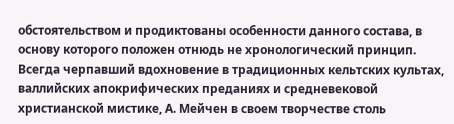обстоятельством и продиктованы особенности данного состава, в основу которого положен отнюдь не хронологический принцип. Всегда черпавший вдохновение в традиционных кельтских культах, валлийских апокрифических преданиях и средневековой христианской мистике, А. Мейчен в своем творчестве столь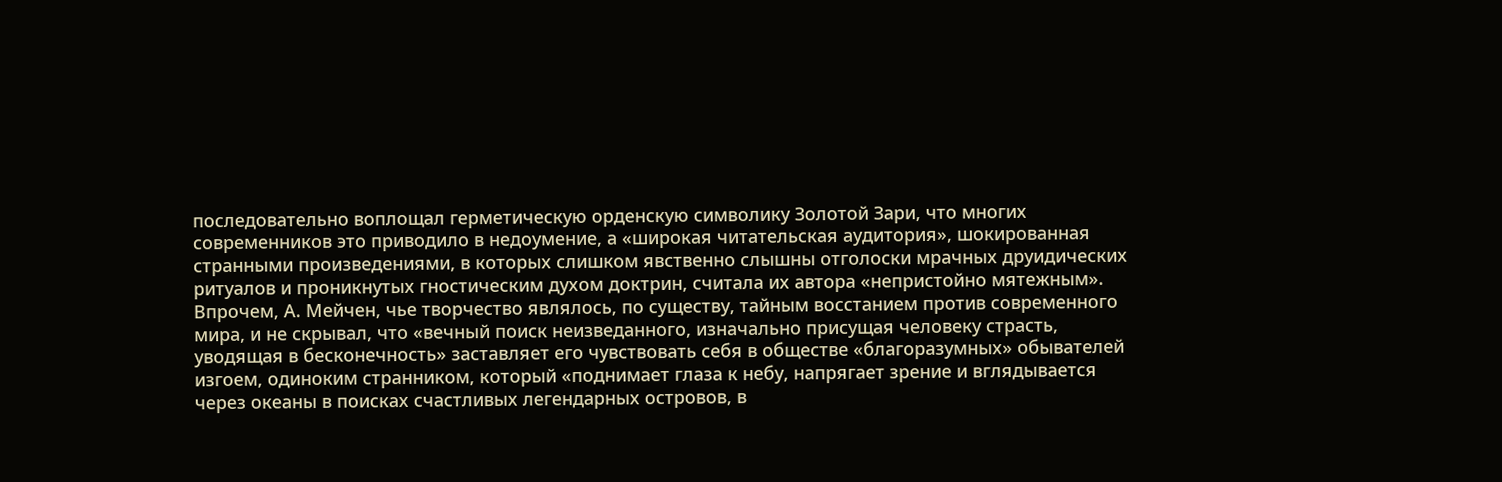последовательно воплощал герметическую орденскую символику Золотой Зари, что многих современников это приводило в недоумение, а «широкая читательская аудитория», шокированная странными произведениями, в которых слишком явственно слышны отголоски мрачных друидических ритуалов и проникнутых гностическим духом доктрин, считала их автора «непристойно мятежным». Впрочем, А. Мейчен, чье творчество являлось, по существу, тайным восстанием против современного мира, и не скрывал, что «вечный поиск неизведанного, изначально присущая человеку страсть, уводящая в бесконечность» заставляет его чувствовать себя в обществе «благоразумных» обывателей изгоем, одиноким странником, который «поднимает глаза к небу, напрягает зрение и вглядывается через океаны в поисках счастливых легендарных островов, в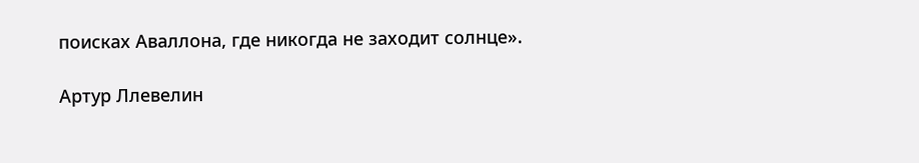поисках Аваллона, где никогда не заходит солнце».

Артур Ллевелин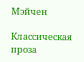Мэйчен

Классическая проза